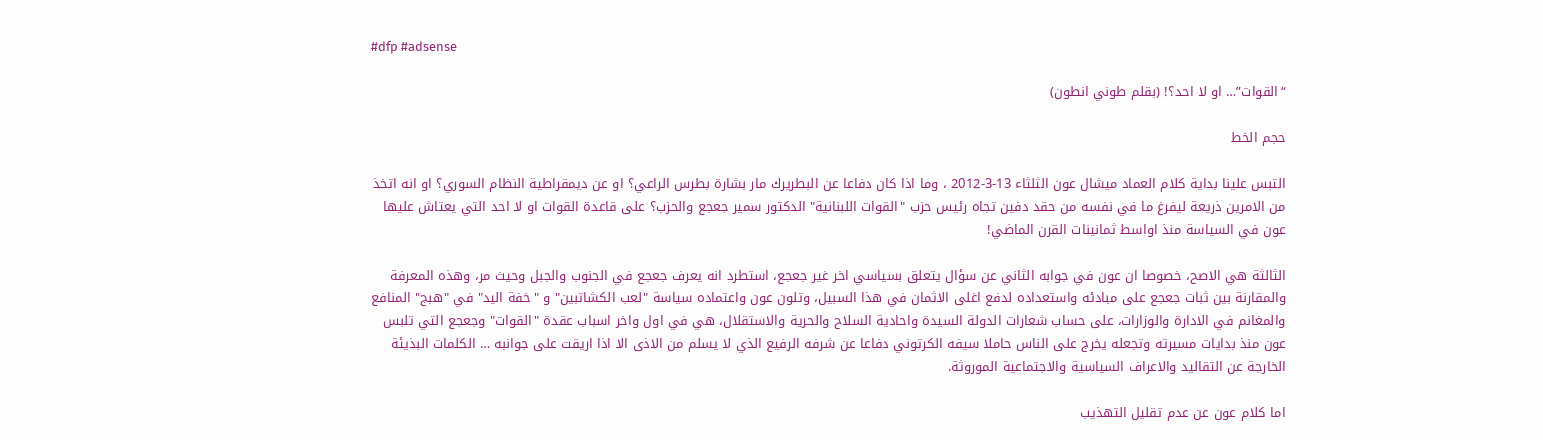#dfp #adsense

“القوات”… او لا احد؟! (بقلم طوني انطون)

حجم الخط

التبس علينا بداية كلام العماد ميشال عون الثلثاء 13-3-2012 ، وما اذا كان دفاعا عن البطريرك مار بشارة بطرس الراعي؟ او عن ديمقراطية النظام السوري؟ او انه اتخذ من الامرين ذريعة ليفرغ ما في نفسه من حقد دفين تجاه رئيس حزب "القوات اللبنانية" الدكتور سمير جعجع والحزب؟ على قاعدة القوات او لا احد التي يعتاش عليها عون في السياسة منذ اواسط ثمانينات القرن الماضي!

الثالثة هي الاصح، خصوصا ان عون في جوابه الثاني عن سؤال يتعلق بسياسي اخر غير جعجع، استطرد انه يعرف جعجع في الجنوب والجبل وحيث مر، وهذه المعرفة والمقارنة بين ثبات جعجع على مبادئه واستعداده لدفع اغلى الاثمان في هذا السبيل، وتلون عون واعتماده سياسة "لعب الكشاتبين" و "خفة اليد" في "هبج" المنافع والمغانم في الادارة والوزارات، على حساب شعارات الدولة السيدة واحادية السلاح والحرية والاستقلال، هي في اول واخر اسباب عقدة "القوات" وجعجع التي تلبس عون منذ بدايات مسيرته وتجعله يخرج على الناس حاملا سيفه الكرتوني دفاعا عن شرفه الرفيع الذي لا يسلم من الاذى الا اذا اريقت على جوانبه … الكلمات البذيئة الخارجة عن التقاليد والاعراف السياسية والاجتماعية الموروثة.

اما كلام عون عن عدم تقليل التهذيب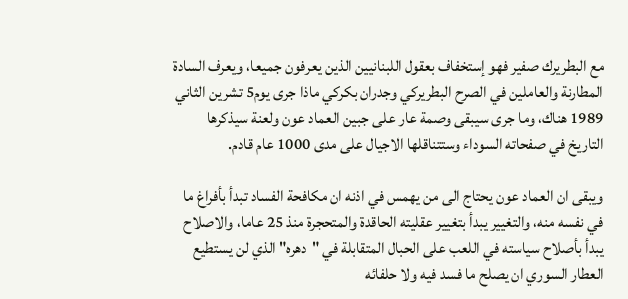مع البطريرك صفير فهو إستخفاف بعقول اللبنانيين الذين يعرفون جميعا، ويعرف السادة المطارنة والعاملين في الصرح البطريركي وجدران بكركي ماذا جرى يوم5 تشرين الثاني 1989 هناك، وما جرى سيبقى وصمة عار على جبين العماد عون ولعنة سيذكرها التاريخ في صفحاته السوداء وستتناقلها الاجيال على مدى 1000 عام قادم.

ويبقى ان العماد عون يحتاج الى من يهمس في اذنه ان مكافحة الفساد تبدأ بأفراغ ما في نفسه منه، والتغيير يبدأ بتغيير عقليته الحاقدة والمتحجرة منذ 25 عاما، والاصلاح يبدأ بأصلاح سياسته في اللعب على الحبال المتقابلة في "دهره" الذي لن يستطيع العطار السوري ان يصلح ما فسد فيه ولا حلفائه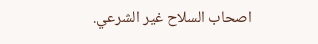اصحاب السلاح غير الشرعي.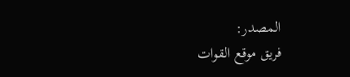المصدر:
فريق موقع القوات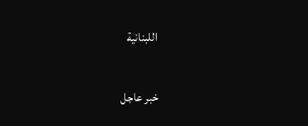اللبنانية

خبر عاجل